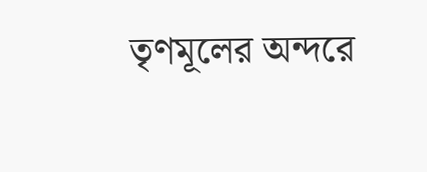তৃণমূলের অন্দরে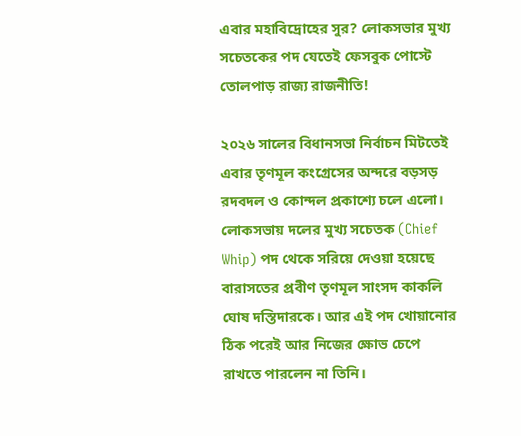এবার মহাবিদ্রোহের সুর? লোকসভার মুখ্য সচেতকের পদ যেতেই ফেসবুক পোস্টে তোলপাড় রাজ্য রাজনীতি!

২০২৬ সালের বিধানসভা নির্বাচন মিটতেই এবার তৃণমূল কংগ্রেসের অন্দরে বড়সড় রদবদল ও কোন্দল প্রকাশ্যে চলে এলো। লোকসভায় দলের মুখ্য সচেতক (Chief Whip) পদ থেকে সরিয়ে দেওয়া হয়েছে বারাসতের প্রবীণ তৃণমূল সাংসদ কাকলি ঘোষ দস্তিদারকে। আর এই পদ খোয়ানোর ঠিক পরেই আর নিজের ক্ষোভ চেপে রাখতে পারলেন না তিনি।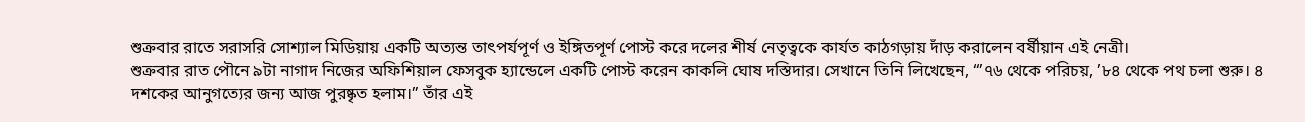শুক্রবার রাতে সরাসরি সোশ্যাল মিডিয়ায় একটি অত্যন্ত তাৎপর্যপূর্ণ ও ইঙ্গিতপূর্ণ পোস্ট করে দলের শীর্ষ নেতৃত্বকে কার্যত কাঠগড়ায় দাঁড় করালেন বর্ষীয়ান এই নেত্রী।
শুক্রবার রাত পৌনে ৯টা নাগাদ নিজের অফিশিয়াল ফেসবুক হ্যান্ডেলে একটি পোস্ট করেন কাকলি ঘোষ দস্তিদার। সেখানে তিনি লিখেছেন, “’৭৬ থেকে পরিচয়, ’৮৪ থেকে পথ চলা শুরু। ৪ দশকের আনুগত্যের জন্য আজ পুরষ্কৃত হলাম।” তাঁর এই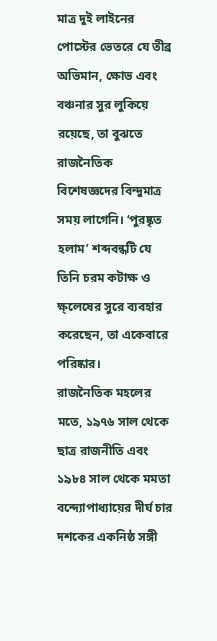মাত্র দুই লাইনের পোস্টের ভেতরে যে তীব্র অভিমান, ক্ষোভ এবং বঞ্চনার সুর লুকিয়ে রয়েছে, তা বুঝতে রাজনৈতিক বিশেষজ্ঞদের বিন্দুমাত্র সময় লাগেনি। ‘পুরষ্কৃত হলাম’ শব্দবন্ধটি যে তিনি চরম কটাক্ষ ও ক্ষ্লেষের সুরে ব্যবহার করেছেন, তা একেবারে পরিষ্কার।
রাজনৈতিক মহলের মতে, ১৯৭৬ সাল থেকে ছাত্র রাজনীতি এবং ১৯৮৪ সাল থেকে মমতা বন্দ্যোপাধ্যায়ের দীর্ঘ চার দশকের একনিষ্ঠ সঙ্গী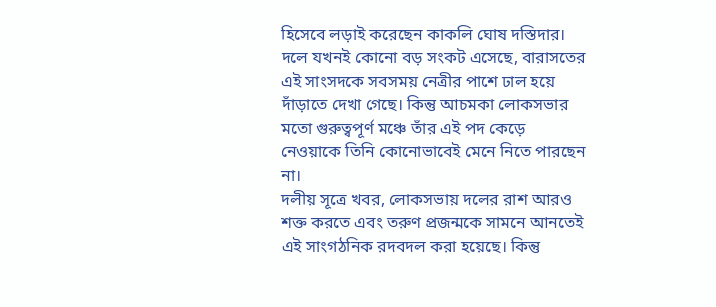হিসেবে লড়াই করেছেন কাকলি ঘোষ দস্তিদার। দলে যখনই কোনো বড় সংকট এসেছে, বারাসতের এই সাংসদকে সবসময় নেত্রীর পাশে ঢাল হয়ে দাঁড়াতে দেখা গেছে। কিন্তু আচমকা লোকসভার মতো গুরুত্বপূর্ণ মঞ্চে তাঁর এই পদ কেড়ে নেওয়াকে তিনি কোনোভাবেই মেনে নিতে পারছেন না।
দলীয় সূত্রে খবর, লোকসভায় দলের রাশ আরও শক্ত করতে এবং তরুণ প্রজন্মকে সামনে আনতেই এই সাংগঠনিক রদবদল করা হয়েছে। কিন্তু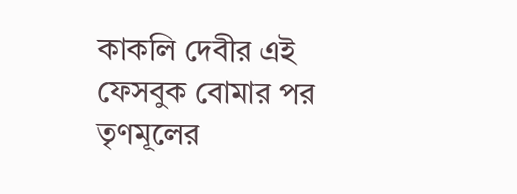কাকলি দেবীর এই ফেসবুক বোমার পর তৃণমূলের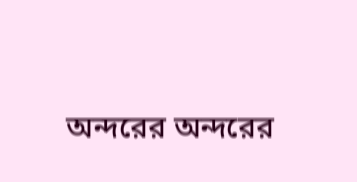অন্দরের অন্দরের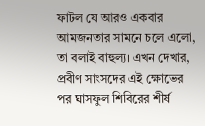ফাটল যে আরও একবার আমজনতার সামনে চলে এলো, তা বলাই বাহুল্য। এখন দেখার, প্রবীণ সাংসদের এই ক্ষোভের পর ঘাসফুল শিবিরের শীর্ষ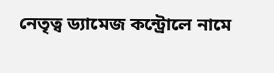নেতৃত্ব ড্যামেজ কন্ট্রোলে নামে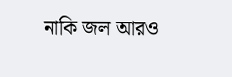নাকি জল আরও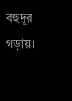বহুদূর গড়ায়।